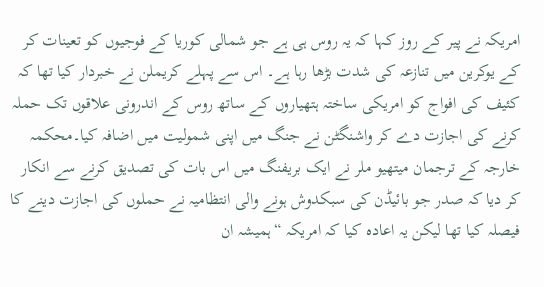امریکہ نے پیر کے روز کہا کہ یہ روس ہی ہے جو شمالی کوریا کے فوجیوں کو تعینات کر کے یوکرین میں تنازعہ کی شدت بڑھا رہا ہے۔ اس سے پہلے کریملن نے خبردار کیا تھا کہ کئیف کی افواج کو امریکی ساختہ ہتھیاروں کے ساتھ روس کے اندرونی علاقوں تک حملہ کرنے کی اجازت دے کر واشنگٹن نے جنگ میں اپنی شمولیت میں اضافہ کیا۔محکمہ خارجہ کے ترجمان میتھیو ملر نے ایک بریفنگ میں اس بات کی تصدیق کرنے سے انکار کر دیا کہ صدر جو بائیڈن کی سبکدوش ہونے والی انتظامیہ نے حملوں کی اجازت دینے کا فیصلہ کیا تھا لیکن یہ اعادہ کیا کہ امریکہ “ہمیشہ ان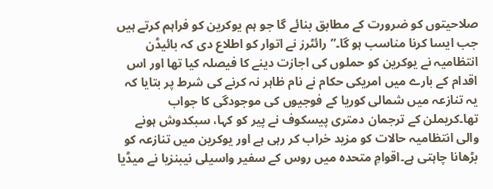صلاحیتوں کو ضرورت کے مطابق بنائے گا جو ہم یوکرین کو فراہم کرتے ہیں جب ایسا کرنا مناسب ہو گا۔”رائٹرز نے اتوار کو اطلاع دی کہ بائیڈن انتظامیہ نے یوکرین کو حملوں کی اجازت دینے کا فیصلہ کیا تھا اور اس اقدام کے بارے میں امریکی حکام نے نام ظاہر نہ کرنے کی شرط پر بتایا کہ یہ تنازعہ میں شمالی کوریا کے فوجیوں کی موجودگی کا جواب تھا۔کریملن کے ترجمان دمتری پیسکوف نے پیر کو کہا، سبکدوش ہونے والی انتظامیہ حالات کو مزید خراب کر رہی ہے اور یوکرین میں تنازعہ کو بڑھانا چاہتی ہے۔اقوامِ متحدہ میں روس کے سفیر واسیلی نیبنزیا نے میڈیا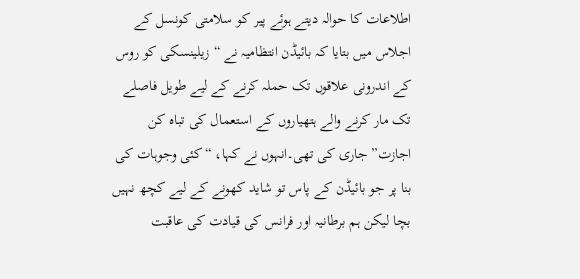اطلاعات کا حوالہ دیتے ہوئے پیر کو سلامتی کونسل کے اجلاس میں بتایا کہ بائیڈن انتظامیہ نے “زیلینسکی کو روس کے اندرونی علاقوں تک حملہ کرنے کے لیے طویل فاصلے تک مار کرنے والے ہتھیاروں کے استعمال کی تباہ کن اجازت” جاری کی تھی۔انہوں نے کہا، “کئی وجوہات کی بنا پر جو بائیڈن کے پاس تو شاید کھونے کے لیے کچھ نہیں بچا لیکن ہم برطانیہ اور فرانس کی قیادت کی عاقبت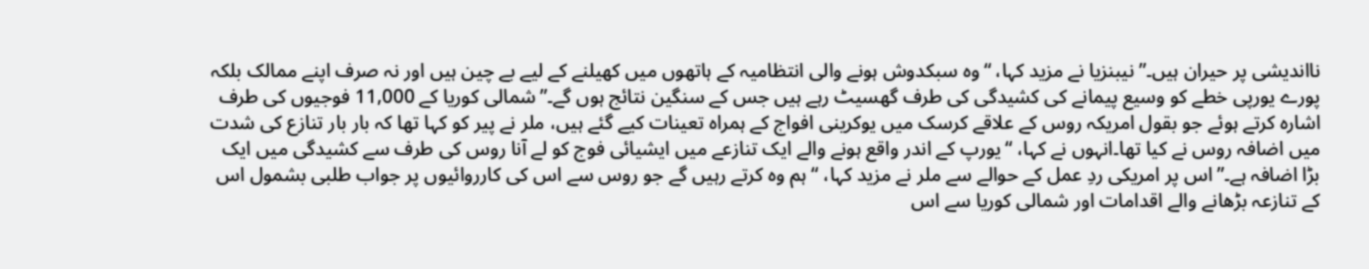نااندیشی پر حیران ہیں۔”نیبنزیا نے مزید کہا، “وہ سبکدوش ہونے والی انتظامیہ کے ہاتھوں میں کھیلنے کے لیے بے چین ہیں اور نہ صرف اپنے ممالک بلکہ پورے یورپی خطے کو وسیع پیمانے کی کشیدگی کی طرف گھسیٹ رہے ہیں جس کے سنگین نتائج ہوں گے۔”شمالی کوریا کے 11,000 فوجیوں کی طرف اشارہ کرتے ہوئے جو بقول امریکہ روس کے علاقے کرسک میں یوکرینی افواج کے ہمراہ تعینات کیے گئے ہیں، ملر نے پیر کو کہا تھا کہ بار بار تنازع کی شدت میں اضافہ روس نے کیا تھا۔انہوں نے کہا، “یورپ کے اندر واقع ہونے والے ایک تنازعے میں ایشیائی فوج کو لے آنا روس کی طرف سے کشیدگی میں ایک بڑا اضافہ ہے۔” اس پر امریکی ردِ عمل کے حوالے سے ملر نے مزید کہا، “ہم وہ کرتے رہیں گے جو روس سے اس کی کارروائیوں پر جواب طلبی بشمول اس کے تنازعہ بڑھانے والے اقدامات اور شمالی کوریا سے اس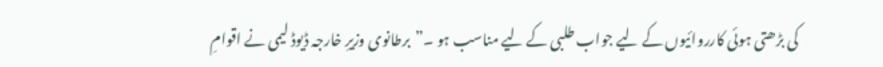کی بڑھتی ہوئی کارروائیوں کے لیے جواب طلبی کے لیے مناسب ہو ۔”برطانوی وزیرِ خارجہ ڈیوڈ لیمی نے اقوامِ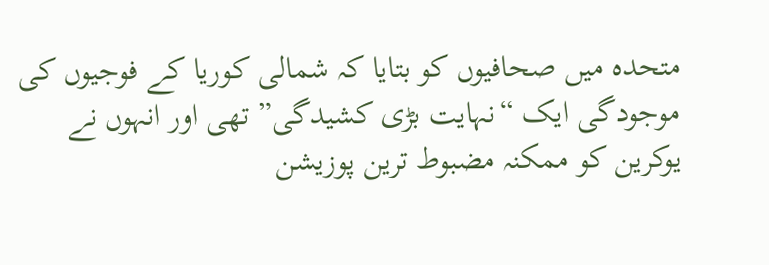متحدہ میں صحافیوں کو بتایا کہ شمالی کوریا کے فوجیوں کی موجودگی ایک “نہایت بڑی کشیدگی” تھی اور انہوں نے یوکرین کو ممکنہ مضبوط ترین پوزیشن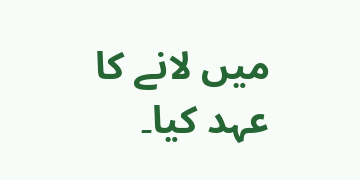میں لانے کا عہد کیا۔